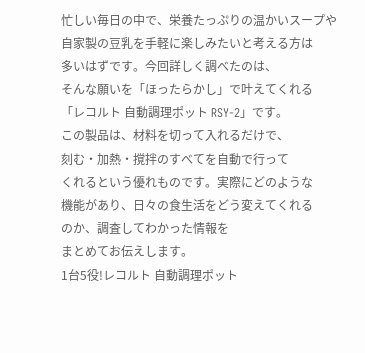忙しい毎日の中で、栄養たっぷりの温かいスープや
自家製の豆乳を手軽に楽しみたいと考える方は
多いはずです。今回詳しく調べたのは、
そんな願いを「ほったらかし」で叶えてくれる
「レコルト 自動調理ポット RSY-2」です。
この製品は、材料を切って入れるだけで、
刻む・加熱・撹拌のすべてを自動で行って
くれるという優れものです。実際にどのような
機能があり、日々の食生活をどう変えてくれる
のか、調査してわかった情報を
まとめてお伝えします。
1台5役!レコルト 自動調理ポット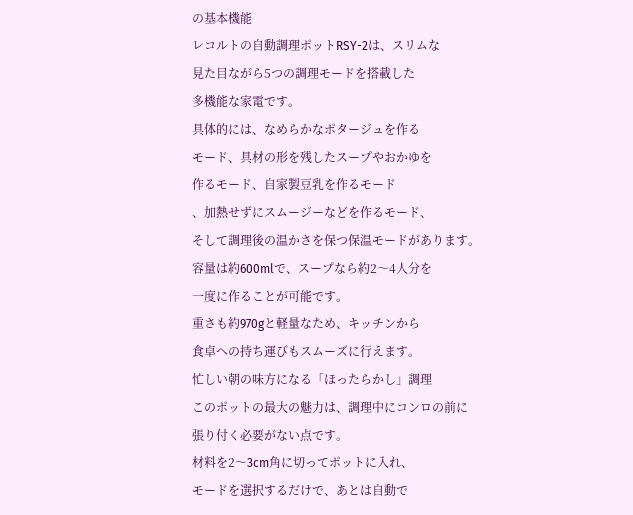の基本機能
レコルトの自動調理ポットRSY-2は、スリムな
見た目ながら5つの調理モードを搭載した
多機能な家電です。
具体的には、なめらかなポタージュを作る
モード、具材の形を残したスープやおかゆを
作るモード、自家製豆乳を作るモード
、加熱せずにスムージーなどを作るモード、
そして調理後の温かさを保つ保温モードがあります。
容量は約600mlで、スープなら約2〜4人分を
一度に作ることが可能です。
重さも約970gと軽量なため、キッチンから
食卓への持ち運びもスムーズに行えます。
忙しい朝の味方になる「ほったらかし」調理
このポットの最大の魅力は、調理中にコンロの前に
張り付く必要がない点です。
材料を2〜3cm角に切ってポットに入れ、
モードを選択するだけで、あとは自動で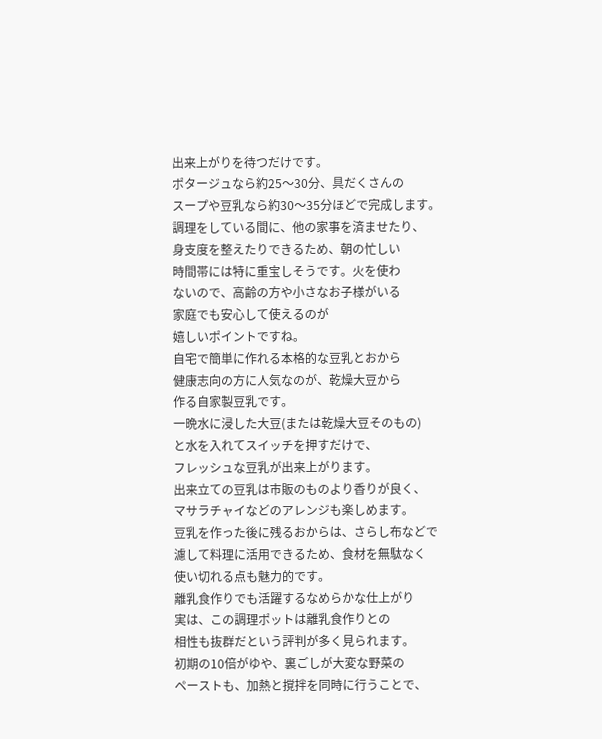出来上がりを待つだけです。
ポタージュなら約25〜30分、具だくさんの
スープや豆乳なら約30〜35分ほどで完成します。
調理をしている間に、他の家事を済ませたり、
身支度を整えたりできるため、朝の忙しい
時間帯には特に重宝しそうです。火を使わ
ないので、高齢の方や小さなお子様がいる
家庭でも安心して使えるのが
嬉しいポイントですね。
自宅で簡単に作れる本格的な豆乳とおから
健康志向の方に人気なのが、乾燥大豆から
作る自家製豆乳です。
一晩水に浸した大豆(または乾燥大豆そのもの)
と水を入れてスイッチを押すだけで、
フレッシュな豆乳が出来上がります。
出来立ての豆乳は市販のものより香りが良く、
マサラチャイなどのアレンジも楽しめます。
豆乳を作った後に残るおからは、さらし布などで
濾して料理に活用できるため、食材を無駄なく
使い切れる点も魅力的です。
離乳食作りでも活躍するなめらかな仕上がり
実は、この調理ポットは離乳食作りとの
相性も抜群だという評判が多く見られます。
初期の10倍がゆや、裏ごしが大変な野菜の
ペーストも、加熱と撹拌を同時に行うことで、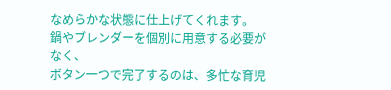なめらかな状態に仕上げてくれます。
鍋やブレンダーを個別に用意する必要がなく、
ボタン一つで完了するのは、多忙な育児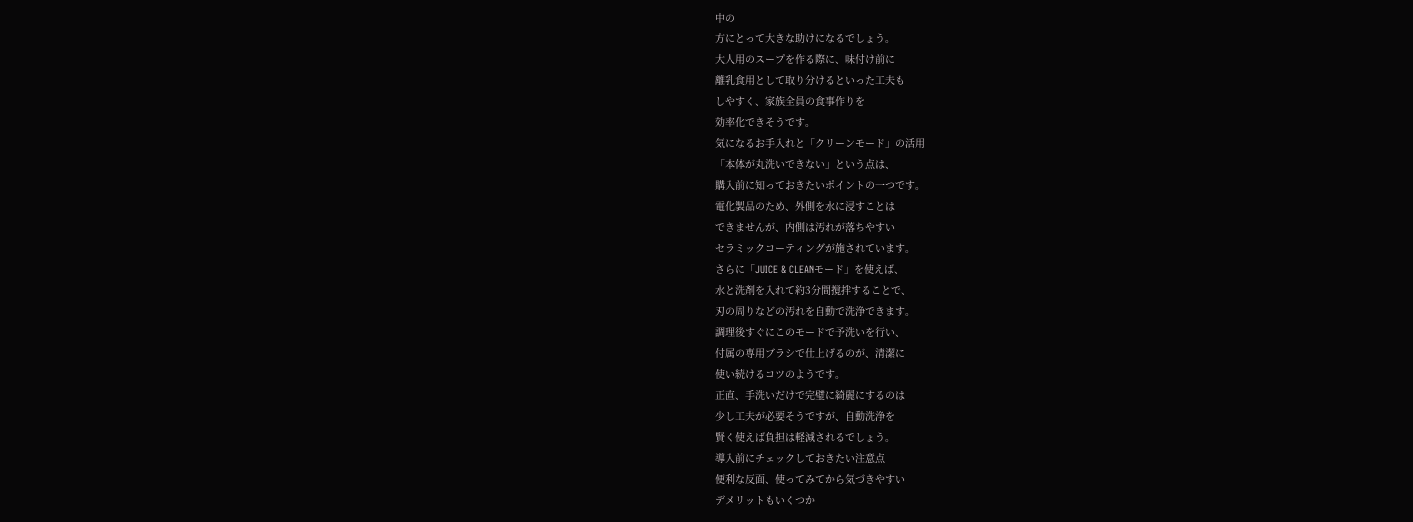中の
方にとって大きな助けになるでしょう。
大人用のスープを作る際に、味付け前に
離乳食用として取り分けるといった工夫も
しやすく、家族全員の食事作りを
効率化できそうです。
気になるお手入れと「クリーンモード」の活用
「本体が丸洗いできない」という点は、
購入前に知っておきたいポイントの一つです。
電化製品のため、外側を水に浸すことは
できませんが、内側は汚れが落ちやすい
セラミックコーティングが施されています。
さらに「JUICE & CLEANモード」を使えば、
水と洗剤を入れて約3分間撹拌することで、
刃の周りなどの汚れを自動で洗浄できます。
調理後すぐにこのモードで予洗いを行い、
付属の専用ブラシで仕上げるのが、清潔に
使い続けるコツのようです。
正直、手洗いだけで完璧に綺麗にするのは
少し工夫が必要そうですが、自動洗浄を
賢く使えば負担は軽減されるでしょう。
導入前にチェックしておきたい注意点
便利な反面、使ってみてから気づきやすい
デメリットもいくつか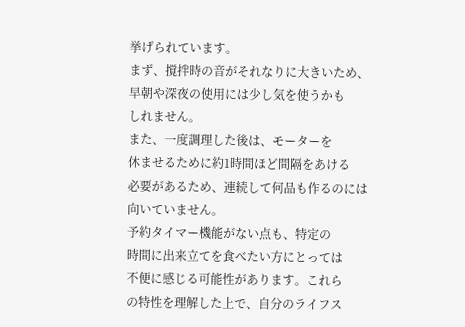挙げられています。
まず、撹拌時の音がそれなりに大きいため、
早朝や深夜の使用には少し気を使うかも
しれません。
また、一度調理した後は、モーターを
休ませるために約1時間ほど間隔をあける
必要があるため、連続して何品も作るのには
向いていません。
予約タイマー機能がない点も、特定の
時間に出来立てを食べたい方にとっては
不便に感じる可能性があります。これら
の特性を理解した上で、自分のライフス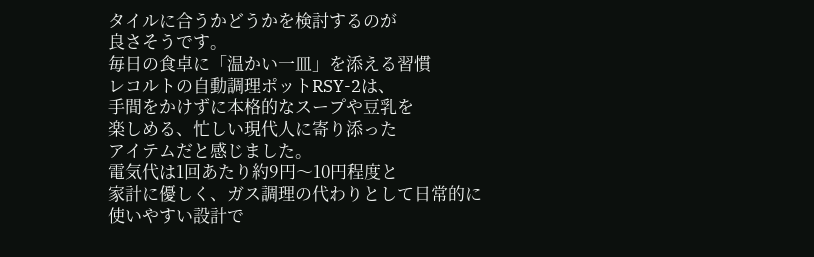タイルに合うかどうかを検討するのが
良さそうです。
毎日の食卓に「温かい一皿」を添える習慣
レコルトの自動調理ポットRSY-2は、
手間をかけずに本格的なスープや豆乳を
楽しめる、忙しい現代人に寄り添った
アイテムだと感じました。
電気代は1回あたり約9円〜10円程度と
家計に優しく、ガス調理の代わりとして日常的に
使いやすい設計で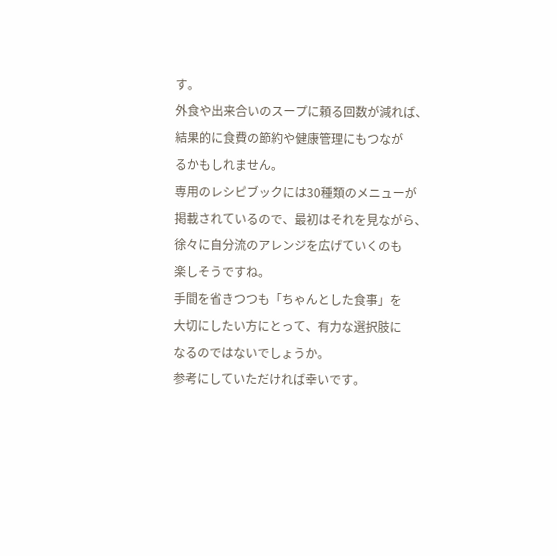す。
外食や出来合いのスープに頼る回数が減れば、
結果的に食費の節約や健康管理にもつなが
るかもしれません。
専用のレシピブックには30種類のメニューが
掲載されているので、最初はそれを見ながら、
徐々に自分流のアレンジを広げていくのも
楽しそうですね。
手間を省きつつも「ちゃんとした食事」を
大切にしたい方にとって、有力な選択肢に
なるのではないでしょうか。
参考にしていただければ幸いです。